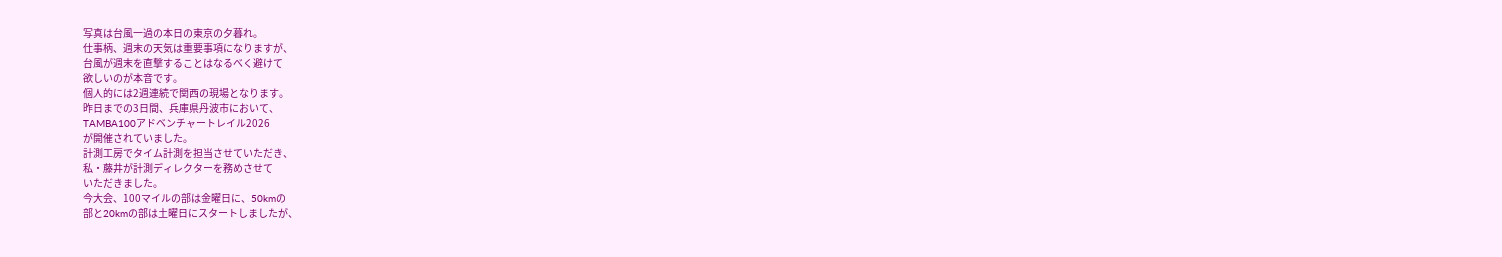写真は台風一過の本日の東京の夕暮れ。
仕事柄、週末の天気は重要事項になりますが、
台風が週末を直撃することはなるべく避けて
欲しいのが本音です。
個人的には2週連続で関西の現場となります。
昨日までの3日間、兵庫県丹波市において、
TAMBA100アドベンチャートレイル2026
が開催されていました。
計測工房でタイム計測を担当させていただき、
私・藤井が計測ディレクターを務めさせて
いただきました。
今大会、100マイルの部は金曜日に、50kmの
部と20kmの部は土曜日にスタートしましたが、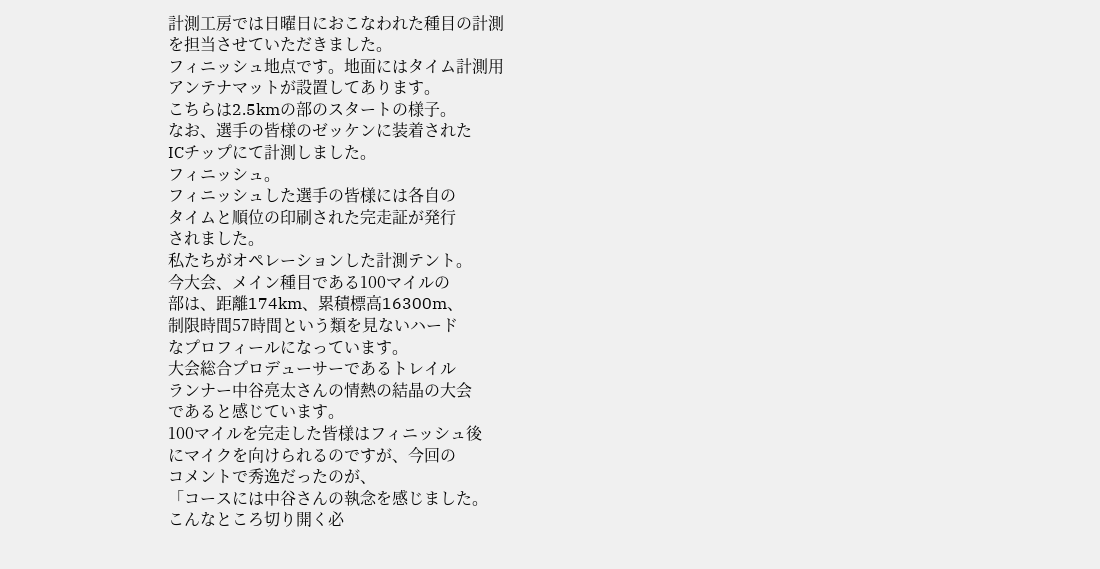計測工房では日曜日におこなわれた種目の計測
を担当させていただきました。
フィニッシュ地点です。地面にはタイム計測用
アンテナマットが設置してあります。
こちらは2.5kmの部のスタートの様子。
なお、選手の皆様のゼッケンに装着された
ICチップにて計測しました。
フィニッシュ。
フィニッシュした選手の皆様には各自の
タイムと順位の印刷された完走証が発行
されました。
私たちがオペレーションした計測テント。
今大会、メイン種目である100マイルの
部は、距離174km、累積標高16300m、
制限時間57時間という類を見ないハード
なプロフィールになっています。
大会総合プロデューサーであるトレイル
ランナー中谷亮太さんの情熱の結晶の大会
であると感じています。
100マイルを完走した皆様はフィニッシュ後
にマイクを向けられるのですが、今回の
コメントで秀逸だったのが、
「コースには中谷さんの執念を感じました。
こんなところ切り開く必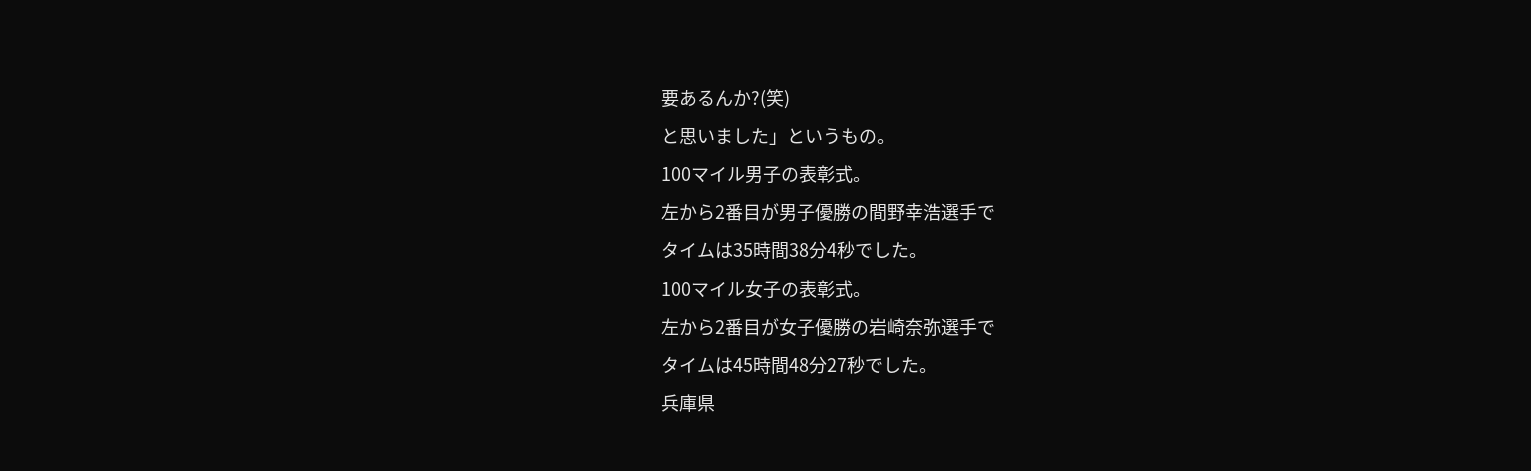要あるんか?(笑)
と思いました」というもの。
100マイル男子の表彰式。
左から2番目が男子優勝の間野幸浩選手で
タイムは35時間38分4秒でした。
100マイル女子の表彰式。
左から2番目が女子優勝の岩崎奈弥選手で
タイムは45時間48分27秒でした。
兵庫県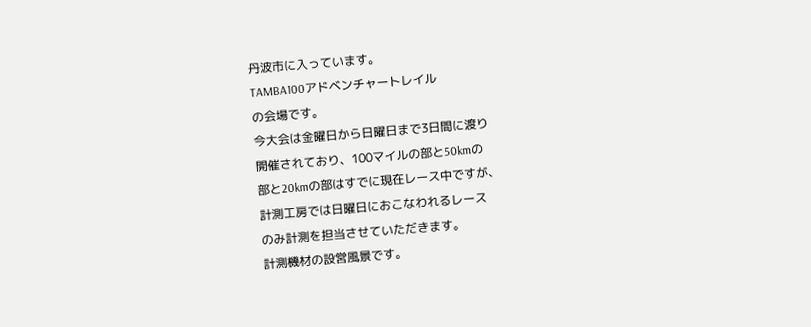丹波市に入っています。
TAMBA100アドベンチャートレイル
の会場です。
今大会は金曜日から日曜日まで3日間に渡り
開催されており、100マイルの部と50kmの
部と20kmの部はすでに現在レース中ですが、
計測工房では日曜日におこなわれるレース
のみ計測を担当させていただきます。
計測機材の設営風景です。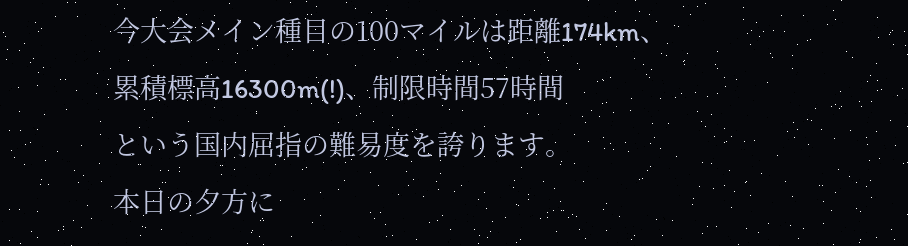今大会メイン種目の100マイルは距離174km、
累積標高16300m(!)、制限時間57時間
という国内屈指の難易度を誇ります。
本日の夕方に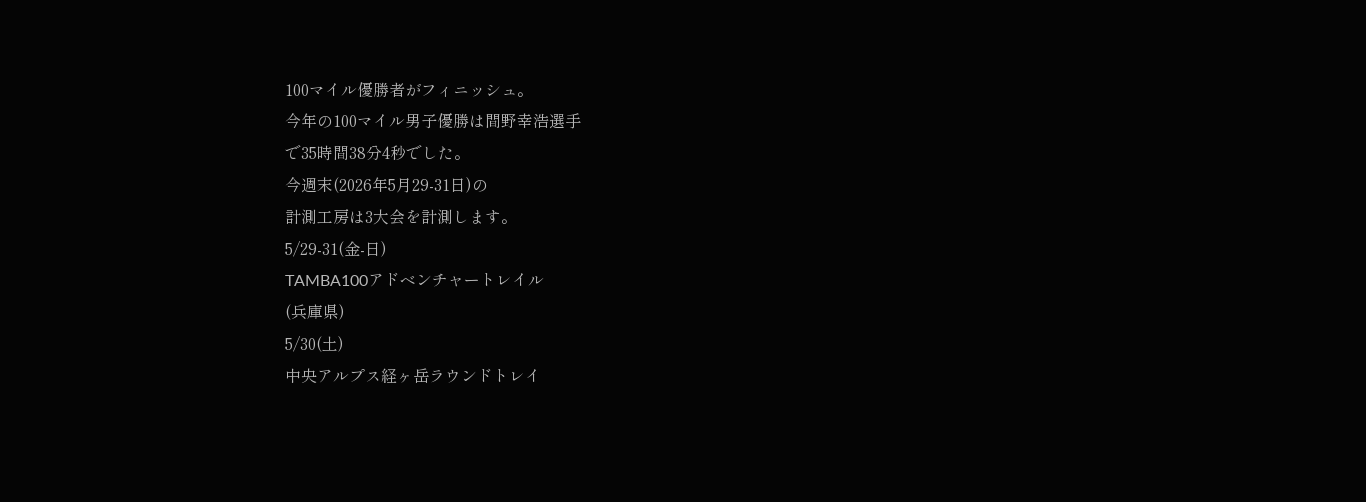100マイル優勝者がフィニッシュ。
今年の100マイル男子優勝は間野幸浩選手
で35時間38分4秒でした。
今週末(2026年5月29-31日)の
計測工房は3大会を計測します。
5/29-31(金-日)
TAMBA100アドベンチャートレイル
(兵庫県)
5/30(土)
中央アルプス経ヶ岳ラウンドトレイ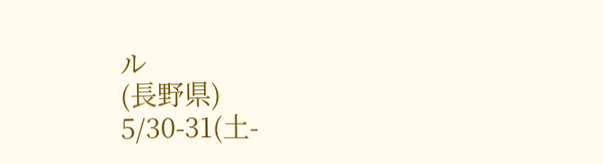ル
(長野県)
5/30-31(土-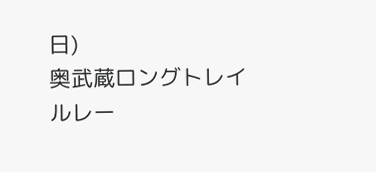日)
奥武蔵ロングトレイルレー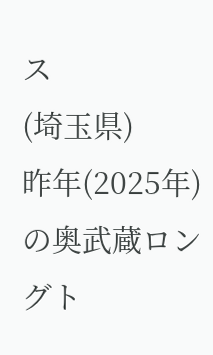ス
(埼玉県)
昨年(2025年)の奥武蔵ロングト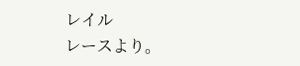レイル
レースより。